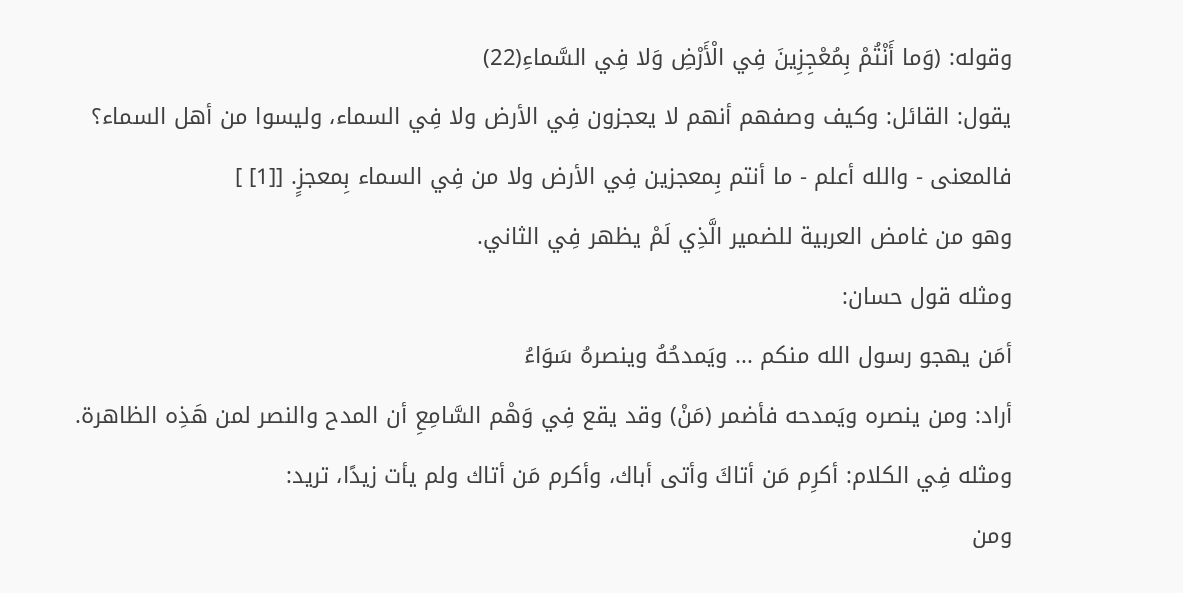وقوله: (وَما أَنْتُمْ بِمُعْجِزِينَ فِي الْأَرْضِ وَلا فِي السَّماءِ(22)
يقول: القائل: وكيف وصفهم أنهم لا يعجزون فِي الأرض ولا فِي السماء، وليسوا من أهل السماء؟
فالمعنى - والله أعلم - ما أنتم بِمعجزين فِي الأرض ولا من فِي السماء بِمعجزٍ. [[1] ]
وهو من غامض العربية للضمير الَّذِي لَمْ يظهر فِي الثاني.
ومثله قول حسان:
أمَن يهجو رسول الله منكم ... ويَمدحُهُ وينصرهُ سَوَاءُ
أراد: ومن ينصره ويَمدحه فأضمر (مَنْ) وقد يقع فِي وَهْم السَّامِعِ أن المدح والنصر لمن هَذِه الظاهرة.
ومثله فِي الكلام: أكرِم مَن أتاكَ وأتى أباك، وأكرم مَن أتاك ولم يأت زيدًا، تريد:
ومن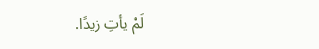لَمْ يأتِ زيدًا.